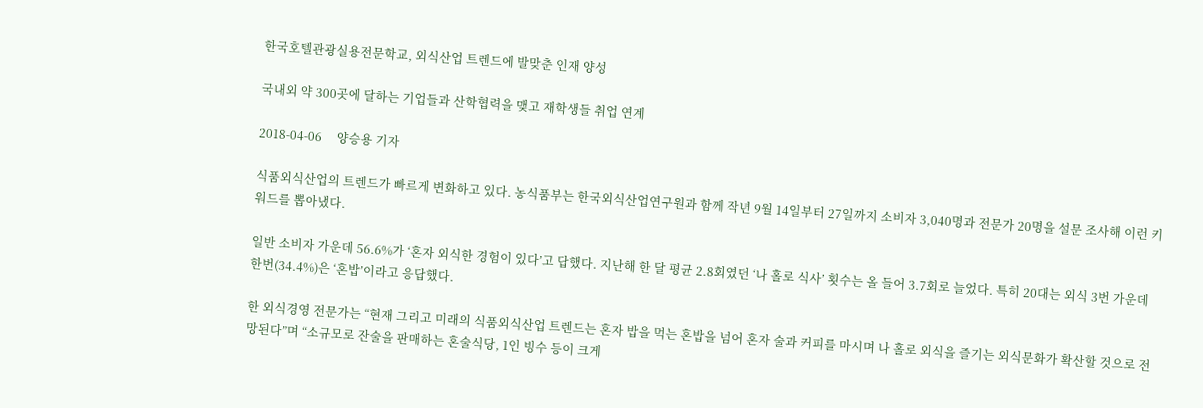한국호텔관광실용전문학교, 외식산업 트렌드에 발맞춘 인재 양성

국내외 약 300곳에 달하는 기업들과 산학협력을 맺고 재학생들 취업 연계

2018-04-06     양승용 기자

식품외식산업의 트렌드가 빠르게 변화하고 있다. 농식품부는 한국외식산업연구원과 함께 작년 9월 14일부터 27일까지 소비자 3,040명과 전문가 20명을 설문 조사해 이런 키워드를 뽑아냈다.

일반 소비자 가운데 56.6%가 ‘혼자 외식한 경험이 있다’고 답했다. 지난해 한 달 평균 2.8회였던 ‘나 홀로 식사’ 횟수는 올 들어 3.7회로 늘었다. 특히 20대는 외식 3번 가운데 한번(34.4%)은 ‘혼밥’이라고 응답했다.

한 외식경영 전문가는 “현재 그리고 미래의 식품외식산업 트렌드는 혼자 밥을 먹는 혼밥을 넘어 혼자 술과 커피를 마시며 나 홀로 외식을 즐기는 외식문화가 확산할 것으로 전망된다”며 “소규모로 잔술을 판매하는 혼술식당, 1인 빙수 등이 크게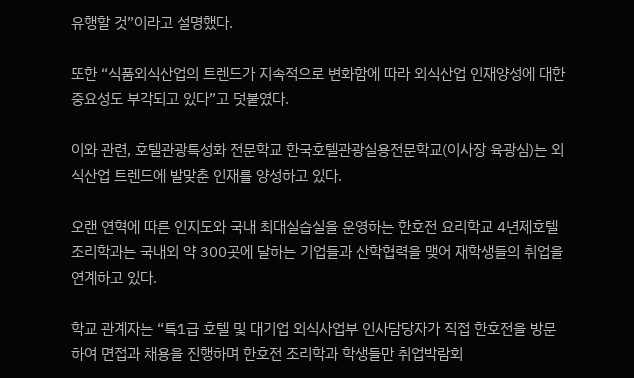유행할 것”이라고 설명했다.

또한 “식품외식산업의 트렌드가 지속적으로 변화함에 따라 외식산업 인재양성에 대한 중요성도 부각되고 있다”고 덧붙였다.

이와 관련, 호텔관광특성화 전문학교 한국호텔관광실용전문학교(이사장 육광심)는 외식산업 트렌드에 발맞춘 인재를 양성하고 있다.

오랜 연혁에 따른 인지도와 국내 최대실습실을 운영하는 한호전 요리학교 4년제호텔조리학과는 국내외 약 300곳에 달하는 기업들과 산학협력을 맺어 재학생들의 취업을 연계하고 있다.

학교 관계자는 “특1급 호텔 및 대기업 외식사업부 인사담당자가 직접 한호전을 방문하여 면접과 채용을 진행하며 한호전 조리학과 학생들만 취업박람회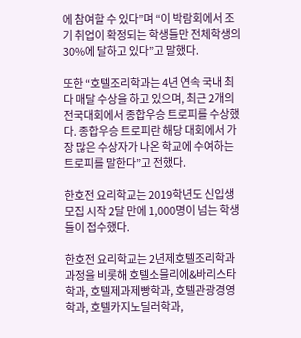에 참여할 수 있다”며 “이 박람회에서 조기 취업이 확정되는 학생들만 전체학생의 30%에 달하고 있다”고 말했다.

또한 “호텔조리학과는 4년 연속 국내 최다 매달 수상을 하고 있으며, 최근 2개의 전국대회에서 종합우승 트로피를 수상했다. 종합우승 트로피란 해당 대회에서 가장 많은 수상자가 나온 학교에 수여하는 트로피를 말한다”고 전했다.

한호전 요리학교는 2019학년도 신입생 모집 시작 2달 만에 1,000명이 넘는 학생들이 접수했다.

한호전 요리학교는 2년제호텔조리학과 과정을 비롯해 호텔소믈리에&바리스타학과, 호텔제과제빵학과, 호텔관광경영학과, 호텔카지노딜러학과,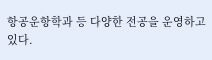항공운항학과 등 다양한 전공을 운영하고 있다.